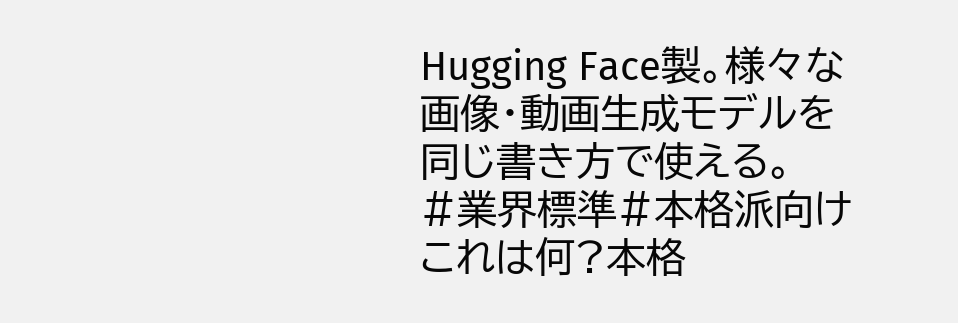Hugging Face製。様々な画像・動画生成モデルを同じ書き方で使える。
#業界標準#本格派向け
これは何?本格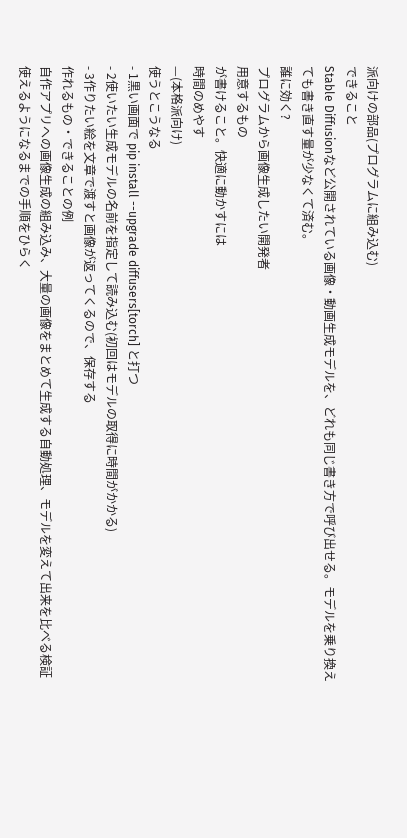派向けの部品(プログラムに組み込む)
できること
Stable Diffusionなど公開されている画像・動画生成モデルを、どれも同じ書き方で呼び出せる。モデルを乗り換えても書き直す量が少なくて済む。
誰に効く?
プログラムから画像生成したい開発者
用意するもの
が書けること。快適に動かすには
時間のめやす
—(本格派向け)
使うとこうなる
- 1黒い画面で pip install --upgrade diffusers[torch] と打つ
- 2使いたい生成モデルの名前を指定して読み込む(初回はモデルの取得に時間がかかる)
- 3作りたい絵を文章で渡すと画像が返ってくるので、保存する
作れるもの・できることの例
自作アプリへの画像生成の組み込み、大量の画像をまとめて生成する自動処理、モデルを変えて出来を比べる検証
使えるようになるまでの手順をひらく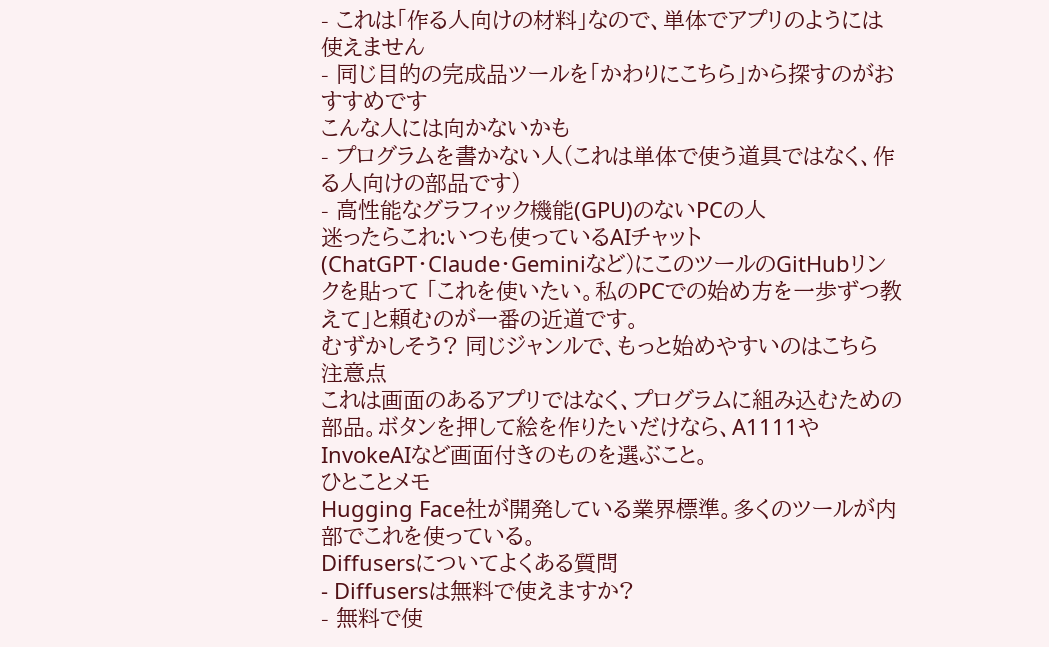- これは「作る人向けの材料」なので、単体でアプリのようには使えません
- 同じ目的の完成品ツールを「かわりにこちら」から探すのがおすすめです
こんな人には向かないかも
- プログラムを書かない人(これは単体で使う道具ではなく、作る人向けの部品です)
- 高性能なグラフィック機能(GPU)のないPCの人
迷ったらこれ:いつも使っているAIチャット(ChatGPT・Claude・Geminiなど)にこのツールのGitHubリンクを貼って 「これを使いたい。私のPCでの始め方を一歩ずつ教えて」と頼むのが一番の近道です。
むずかしそう? 同じジャンルで、もっと始めやすいのはこちら
注意点
これは画面のあるアプリではなく、プログラムに組み込むための部品。ボタンを押して絵を作りたいだけなら、A1111やInvokeAIなど画面付きのものを選ぶこと。
ひとことメモ
Hugging Face社が開発している業界標準。多くのツールが内部でこれを使っている。
Diffusersについてよくある質問
- Diffusersは無料で使えますか?
- 無料で使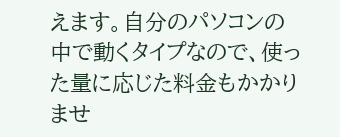えます。自分のパソコンの中で動くタイプなので、使った量に応じた料金もかかりませ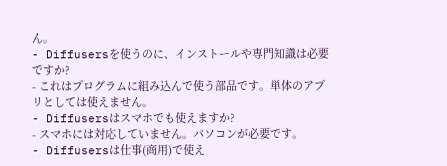ん。
- Diffusersを使うのに、インストールや専門知識は必要ですか?
- これはプログラムに組み込んで使う部品です。単体のアプリとしては使えません。
- Diffusersはスマホでも使えますか?
- スマホには対応していません。パソコンが必要です。
- Diffusersは仕事(商用)で使え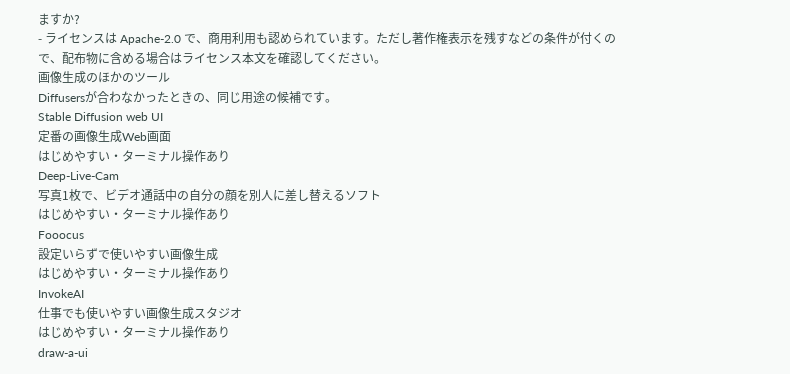ますか?
- ライセンスは Apache-2.0 で、商用利用も認められています。ただし著作権表示を残すなどの条件が付くので、配布物に含める場合はライセンス本文を確認してください。
画像生成のほかのツール
Diffusersが合わなかったときの、同じ用途の候補です。
Stable Diffusion web UI
定番の画像生成Web画面
はじめやすい・ターミナル操作あり
Deep-Live-Cam
写真1枚で、ビデオ通話中の自分の顔を別人に差し替えるソフト
はじめやすい・ターミナル操作あり
Fooocus
設定いらずで使いやすい画像生成
はじめやすい・ターミナル操作あり
InvokeAI
仕事でも使いやすい画像生成スタジオ
はじめやすい・ターミナル操作あり
draw-a-ui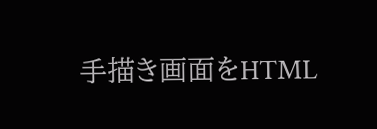手描き画面をHTML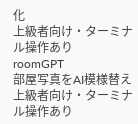化
上級者向け・ターミナル操作あり
roomGPT
部屋写真をAI模様替え
上級者向け・ターミナル操作あり